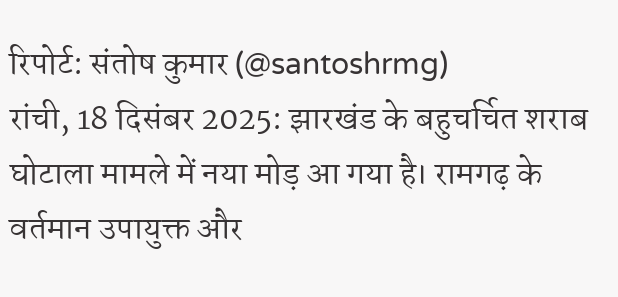रिपोर्ट: संतोष कुमार (@santoshrmg)
रांची, 18 दिसंबर 2025: झारखंड के बहुचर्चित शराब घोटाला मामले में नया मोड़ आ गया है। रामगढ़ के वर्तमान उपायुक्त और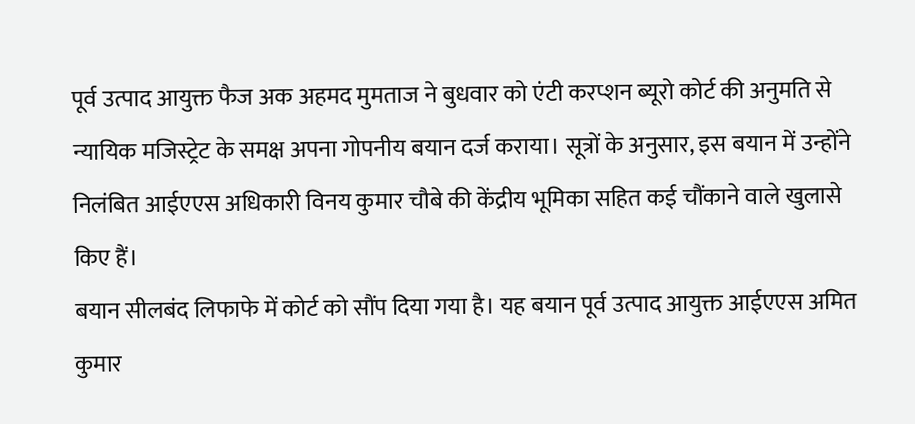पूर्व उत्पाद आयुक्त फैज अक अहमद मुमताज ने बुधवार को एंटी करप्शन ब्यूरो कोर्ट की अनुमति से न्यायिक मजिस्ट्रेट के समक्ष अपना गोपनीय बयान दर्ज कराया। सूत्रों के अनुसार, इस बयान में उन्होंने निलंबित आईएएस अधिकारी विनय कुमार चौबे की केंद्रीय भूमिका सहित कई चौंकाने वाले खुलासे किए हैं।
बयान सीलबंद लिफाफे में कोर्ट को सौंप दिया गया है। यह बयान पूर्व उत्पाद आयुक्त आईएएस अमित कुमार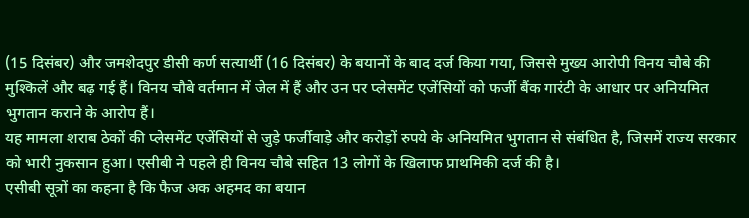(15 दिसंबर) और जमशेदपुर डीसी कर्ण सत्यार्थी (16 दिसंबर) के बयानों के बाद दर्ज किया गया, जिससे मुख्य आरोपी विनय चौबे की मुश्किलें और बढ़ गई हैं। विनय चौबे वर्तमान में जेल में हैं और उन पर प्लेसमेंट एजेंसियों को फर्जी बैंक गारंटी के आधार पर अनियमित भुगतान कराने के आरोप हैं।
यह मामला शराब ठेकों की प्लेसमेंट एजेंसियों से जुड़े फर्जीवाड़े और करोड़ों रुपये के अनियमित भुगतान से संबंधित है, जिसमें राज्य सरकार को भारी नुकसान हुआ। एसीबी ने पहले ही विनय चौबे सहित 13 लोगों के खिलाफ प्राथमिकी दर्ज की है।
एसीबी सूत्रों का कहना है कि फैज अक अहमद का बयान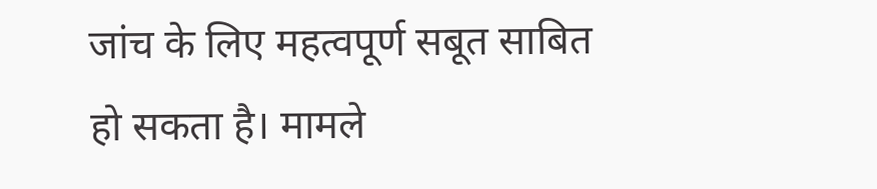जांच के लिए महत्वपूर्ण सबूत साबित हो सकता है। मामले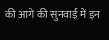की आगे की सुनवाई में इन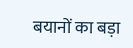बयानों का बड़ा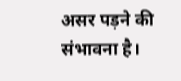असर पड़ने की संभावना है।